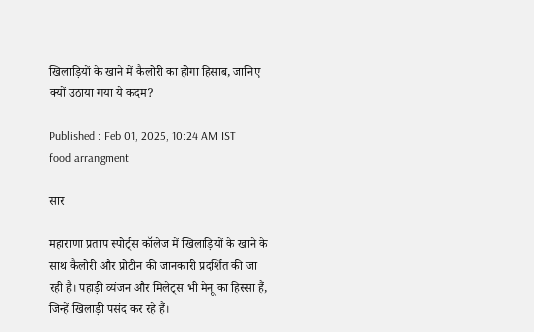खिलाड़ियों के खाने में कैलोरी का होगा हिसाब, जानिए क्यों उठाया गया ये कदम?

Published : Feb 01, 2025, 10:24 AM IST
food arrangment

सार

महाराणा प्रताप स्पोर्ट्स कॉलेज में खिलाड़ियों के खाने के साथ कैलोरी और प्रोटीन की जानकारी प्रदर्शित की जा रही है। पहाड़ी व्यंजन और मिलेट्स भी मेनू का हिस्सा हैं, जिन्हें खिलाड़ी पसंद कर रहे हैं।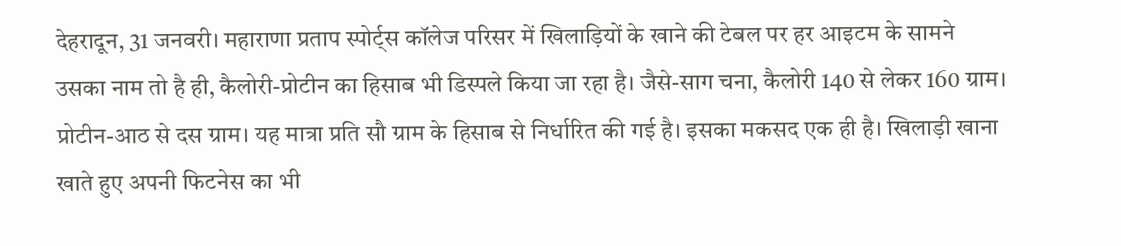देहरादून, 31 जनवरी। महाराणा प्रताप स्पोर्ट्स कॉलेज परिसर में खिलाड़ियों के खाने की टेबल पर हर आइटम के सामने उसका नाम तो है ही, कैलोरी-प्रोटीन का हिसाब भी डिस्पले किया जा रहा है। जैसे-साग चना, कैलोरी 140 से लेकर 160 ग्राम। प्रोटीन-आठ से दस ग्राम। यह मात्रा प्रति सौ ग्राम के हिसाब से निर्धारित की गई है। इसका मकसद एक ही है। खिलाड़ी खाना खाते हुए अपनी फिटनेस का भी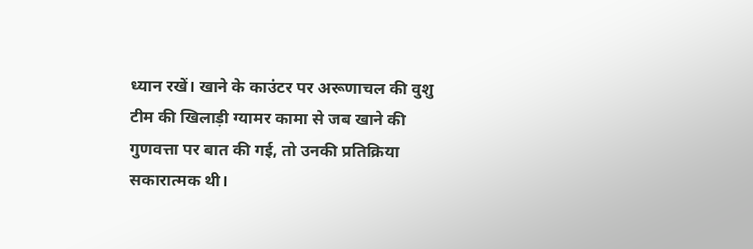ध्यान रखें। खाने के काउंटर पर अरूणाचल की वुशु टीम की खिलाड़ी ग्यामर कामा से जब खाने की गुणवत्ता पर बात की गई, तो उनकी प्रतिक्रिया सकारात्मक थी।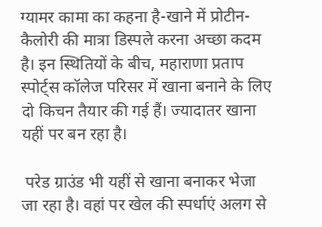ग्यामर कामा का कहना है-खाने में प्रोटीन-कैलोरी की मात्रा डिस्पले करना अच्छा कदम है। इन स्थितियों के बीच, महाराणा प्रताप स्पोर्ट्स कॉलेज परिसर में खाना बनाने के लिए दो किचन तैयार की गई हैं। ज्यादातर खाना यहीं पर बन रहा है।

 परेड ग्राउंड भी यहीं से खाना बनाकर भेजा जा रहा है। वहां पर खेल की स्पर्धाएं अलग से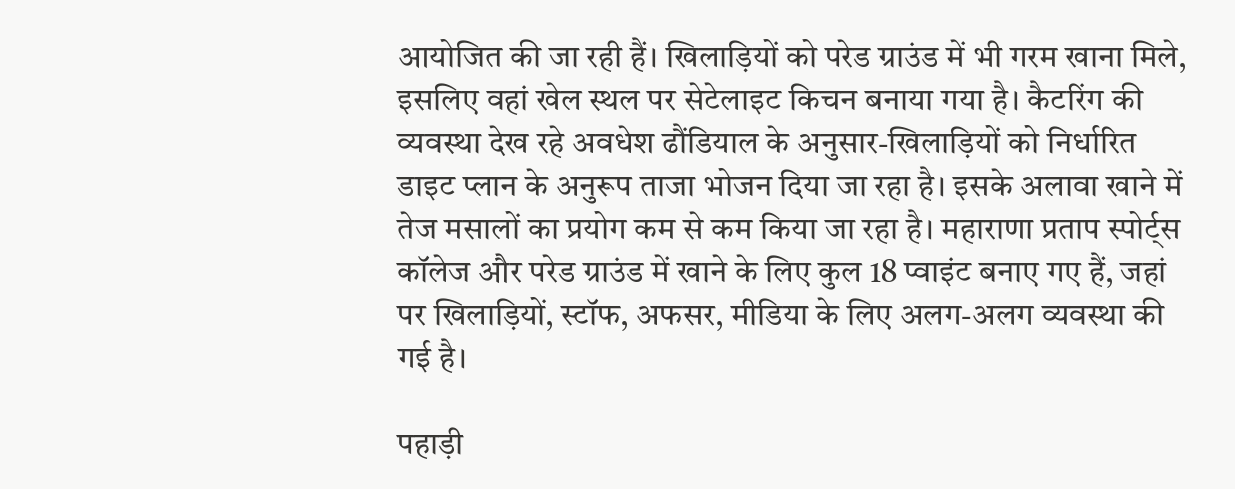आयोजित की जा रही हैं। खिलाड़ियों को परेड ग्राउंड में भी गरम खाना मिले, इसलिए वहां खेल स्थल पर सेटेलाइट किचन बनाया गया है। कैटरिंग की व्यवस्था देख रहे अवधेश ढौंडियाल के अनुसार-खिलाड़ियों को निर्धारित डाइट प्लान के अनुरूप ताजा भोजन दिया जा रहा है। इसके अलावा खाने में तेज मसालों का प्रयोग कम से कम किया जा रहा है। महाराणा प्रताप स्पोर्ट्स कॉलेज और परेड ग्राउंड में खाने के लिए कुल 18 प्वाइंट बनाए गए हैं, जहां पर खिलाड़ियों, स्टॉफ, अफसर, मीडिया के लिए अलग-अलग व्यवस्था की गई है।

पहाड़ी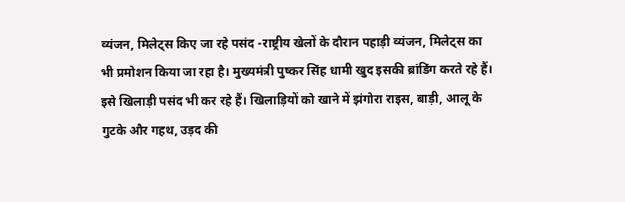व्यंजन, मिलेट्स किए जा रहे पसंद -राष्ट्रीय खेलों के दौरान पहाड़ी व्यंजन, मिलेट्स का भी प्रमोशन किया जा रहा है। मुख्यमंत्री पुष्कर सिंह धामी खुद इसकी ब्रांडिंग करते रहे हैं। इसे खिलाड़ी पसंद भी कर रहे हैं। खिलाड़ियों को खाने में झंगोरा राइस, बाड़ी, आलू के गुटके और गहथ, उड़द की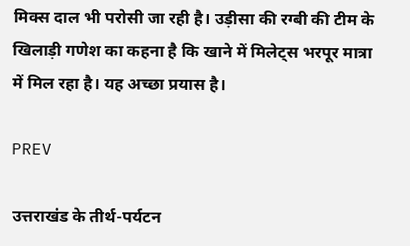मिक्स दाल भी परोसी जा रही है। उड़ीसा की रग्बी की टीम के खिलाड़ी गणेश का कहना है कि खाने में मिलेट्स भरपूर मात्रा में मिल रहा है। यह अच्छा प्रयास है।

PREV

उत्तराखंड के तीर्थ-पर्यटन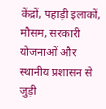केंद्रों, पहाड़ी इलाकों, मौसम, सरकारी योजनाओं और स्थानीय प्रशासन से जुड़ी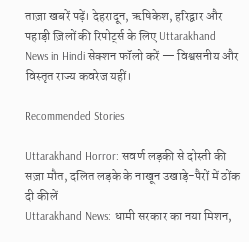ताज़ा खबरें पढ़ें। देहरादून, ऋषिकेश, हरिद्वार और पहाड़ी ज़िलों की रिपोर्ट्स के लिए Uttarakhand News in Hindi सेक्शन फॉलो करें — विश्वसनीय और विस्तृत राज्य कवरेज यहीं।

Recommended Stories

Uttarakhand Horror: सवर्ण लड़की से दोस्ती की सज़ा मौत, दलित लड़के के नाखून उखाड़े-पैरों में ठोंक दी कीलें
Uttarakhand News: धामी सरकार का नया मिशन,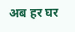अब हर घर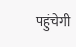पहुंचेगी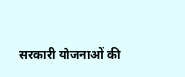सरकारी योजनाओं की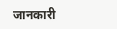जानकारी